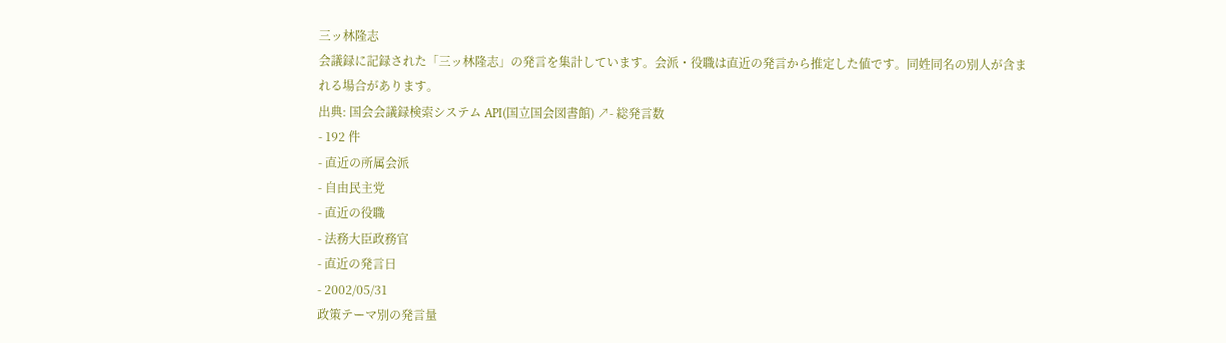三ッ林隆志
会議録に記録された「三ッ林隆志」の発言を集計しています。会派・役職は直近の発言から推定した値です。同姓同名の別人が含まれる場合があります。
出典: 国会会議録検索システム API(国立国会図書館) ↗- 総発言数
- 192 件
- 直近の所属会派
- 自由民主党
- 直近の役職
- 法務大臣政務官
- 直近の発言日
- 2002/05/31
政策テーマ別の発言量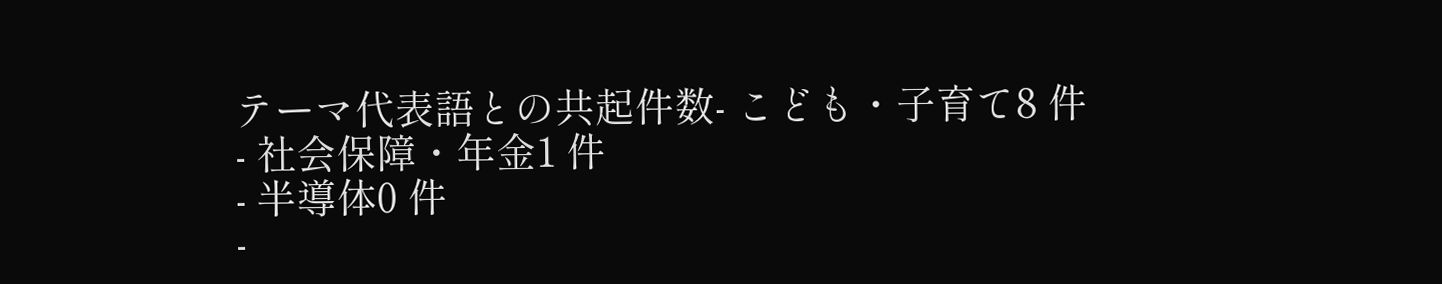テーマ代表語との共起件数- こども・子育て8 件
- 社会保障・年金1 件
- 半導体0 件
-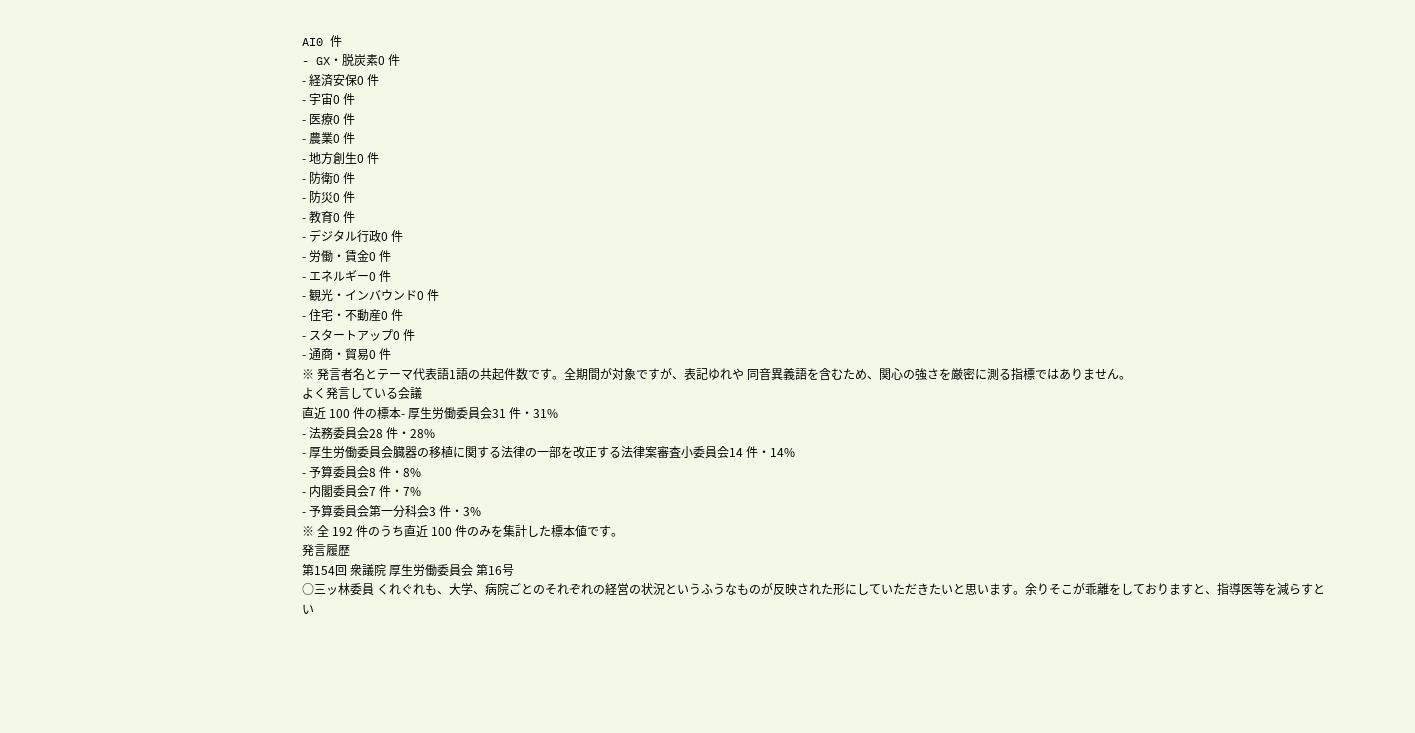AI0 件
- GX・脱炭素0 件
- 経済安保0 件
- 宇宙0 件
- 医療0 件
- 農業0 件
- 地方創生0 件
- 防衛0 件
- 防災0 件
- 教育0 件
- デジタル行政0 件
- 労働・賃金0 件
- エネルギー0 件
- 観光・インバウンド0 件
- 住宅・不動産0 件
- スタートアップ0 件
- 通商・貿易0 件
※ 発言者名とテーマ代表語1語の共起件数です。全期間が対象ですが、表記ゆれや 同音異義語を含むため、関心の強さを厳密に測る指標ではありません。
よく発言している会議
直近 100 件の標本- 厚生労働委員会31 件・31%
- 法務委員会28 件・28%
- 厚生労働委員会臓器の移植に関する法律の一部を改正する法律案審査小委員会14 件・14%
- 予算委員会8 件・8%
- 内閣委員会7 件・7%
- 予算委員会第一分科会3 件・3%
※ 全 192 件のうち直近 100 件のみを集計した標本値です。
発言履歴
第154回 衆議院 厚生労働委員会 第16号
○三ッ林委員 くれぐれも、大学、病院ごとのそれぞれの経営の状況というふうなものが反映された形にしていただきたいと思います。余りそこが乖離をしておりますと、指導医等を減らすとい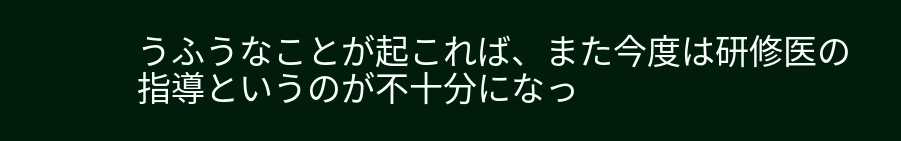うふうなことが起これば、また今度は研修医の指導というのが不十分になっ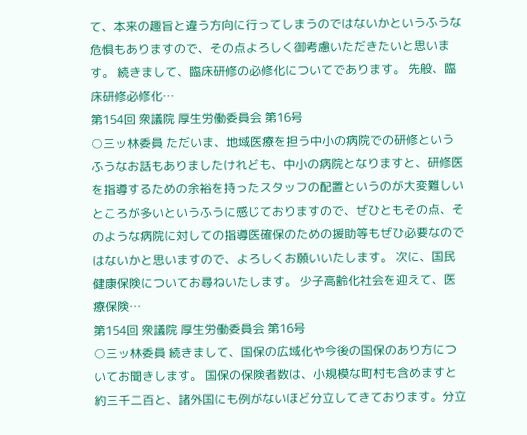て、本来の趣旨と違う方向に行ってしまうのではないかというふうな危惧もありますので、その点よろしく御考慮いただきたいと思います。 続きまして、臨床研修の必修化についてであります。 先般、臨床研修必修化…
第154回 衆議院 厚生労働委員会 第16号
○三ッ林委員 ただいま、地域医療を担う中小の病院での研修というふうなお話もありましたけれども、中小の病院となりますと、研修医を指導するための余裕を持ったスタッフの配置というのが大変難しいところが多いというふうに感じておりますので、ぜひともその点、そのような病院に対しての指導医確保のための援助等もぜひ必要なのではないかと思いますので、よろしくお願いいたします。 次に、国民健康保険についてお尋ねいたします。 少子高齢化社会を迎えて、医療保険…
第154回 衆議院 厚生労働委員会 第16号
○三ッ林委員 続きまして、国保の広域化や今後の国保のあり方についてお聞きします。 国保の保険者数は、小規模な町村も含めますと約三千二百と、諸外国にも例がないほど分立してきております。分立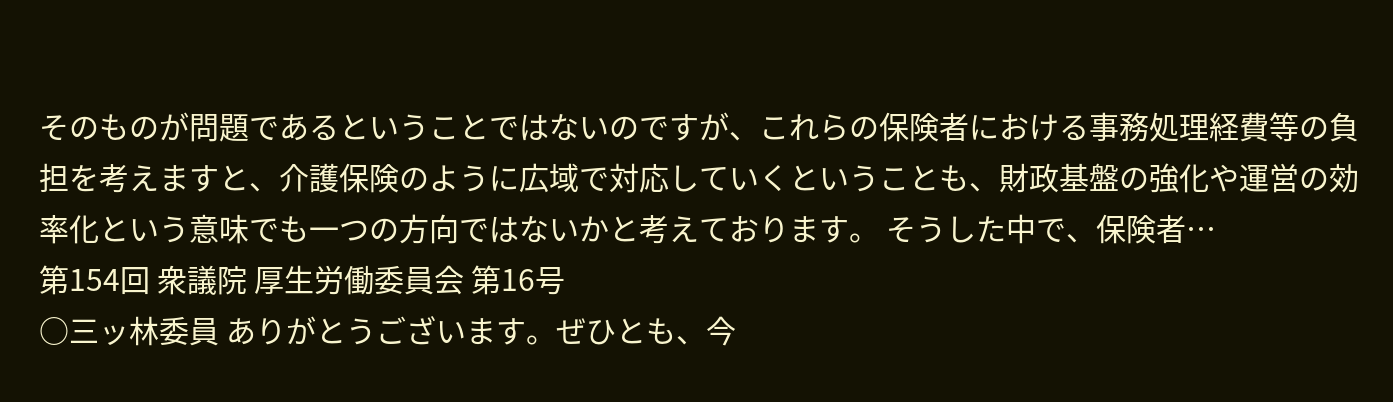そのものが問題であるということではないのですが、これらの保険者における事務処理経費等の負担を考えますと、介護保険のように広域で対応していくということも、財政基盤の強化や運営の効率化という意味でも一つの方向ではないかと考えております。 そうした中で、保険者…
第154回 衆議院 厚生労働委員会 第16号
○三ッ林委員 ありがとうございます。ぜひとも、今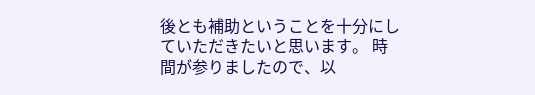後とも補助ということを十分にしていただきたいと思います。 時間が参りましたので、以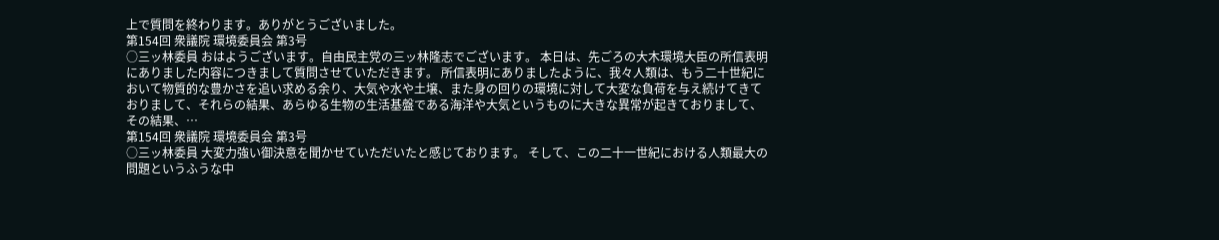上で質問を終わります。ありがとうございました。
第154回 衆議院 環境委員会 第3号
○三ッ林委員 おはようございます。自由民主党の三ッ林隆志でございます。 本日は、先ごろの大木環境大臣の所信表明にありました内容につきまして質問させていただきます。 所信表明にありましたように、我々人類は、もう二十世紀において物質的な豊かさを追い求める余り、大気や水や土壌、また身の回りの環境に対して大変な負荷を与え続けてきておりまして、それらの結果、あらゆる生物の生活基盤である海洋や大気というものに大きな異常が起きておりまして、その結果、…
第154回 衆議院 環境委員会 第3号
○三ッ林委員 大変力強い御決意を聞かせていただいたと感じております。 そして、この二十一世紀における人類最大の問題というふうな中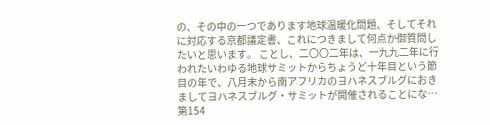の、その中の一つであります地球温暖化問題、そしてそれに対応する京都議定書、これにつきまして何点か御質問したいと思います。 ことし、二〇〇二年は、一九九二年に行われたいわゆる地球サミットからちょうど十年目という節目の年で、八月末から南アフリカのヨハネスブルグにおきましてヨハネスブルグ・サミットが開催されることにな…
第154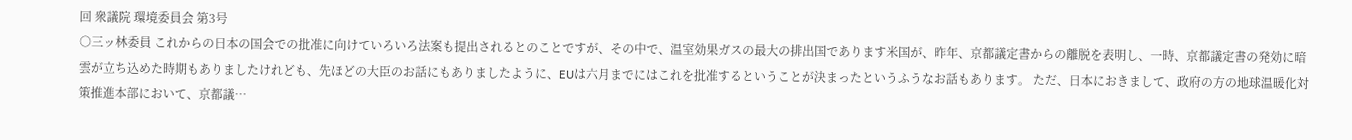回 衆議院 環境委員会 第3号
○三ッ林委員 これからの日本の国会での批准に向けていろいろ法案も提出されるとのことですが、その中で、温室効果ガスの最大の排出国であります米国が、昨年、京都議定書からの離脱を表明し、一時、京都議定書の発効に暗雲が立ち込めた時期もありましたけれども、先ほどの大臣のお話にもありましたように、EUは六月までにはこれを批准するということが決まったというふうなお話もあります。 ただ、日本におきまして、政府の方の地球温暖化対策推進本部において、京都議…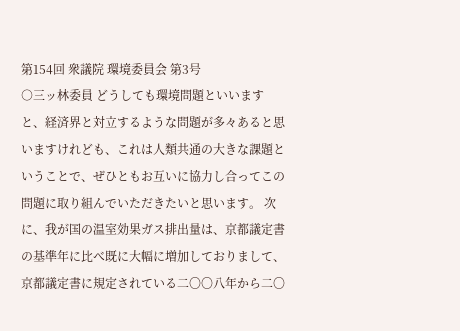第154回 衆議院 環境委員会 第3号
○三ッ林委員 どうしても環境問題といいますと、経済界と対立するような問題が多々あると思いますけれども、これは人類共通の大きな課題ということで、ぜひともお互いに協力し合ってこの問題に取り組んでいただきたいと思います。 次に、我が国の温室効果ガス排出量は、京都議定書の基準年に比べ既に大幅に増加しておりまして、京都議定書に規定されている二〇〇八年から二〇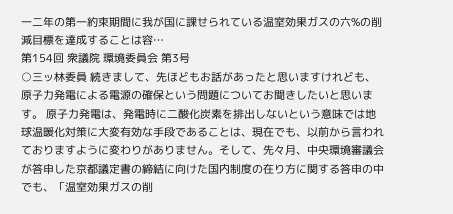一二年の第一約束期間に我が国に課せられている温室効果ガスの六%の削減目標を達成することは容…
第154回 衆議院 環境委員会 第3号
○三ッ林委員 続きまして、先ほどもお話があったと思いますけれども、原子力発電による電源の確保という問題についてお聞きしたいと思います。 原子力発電は、発電時に二酸化炭素を排出しないという意味では地球温暖化対策に大変有効な手段であることは、現在でも、以前から言われておりますように変わりがありません。そして、先々月、中央環境審議会が答申した京都議定書の締結に向けた国内制度の在り方に関する答申の中でも、「温室効果ガスの削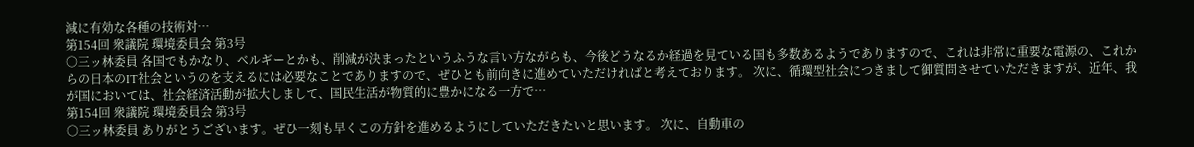減に有効な各種の技術対…
第154回 衆議院 環境委員会 第3号
○三ッ林委員 各国でもかなり、ベルギーとかも、削減が決まったというふうな言い方ながらも、今後どうなるか経過を見ている国も多数あるようでありますので、これは非常に重要な電源の、これからの日本のIT社会というのを支えるには必要なことでありますので、ぜひとも前向きに進めていただければと考えております。 次に、循環型社会につきまして御質問させていただきますが、近年、我が国においては、社会経済活動が拡大しまして、国民生活が物質的に豊かになる一方で…
第154回 衆議院 環境委員会 第3号
○三ッ林委員 ありがとうございます。ぜひ一刻も早くこの方針を進めるようにしていただきたいと思います。 次に、自動車の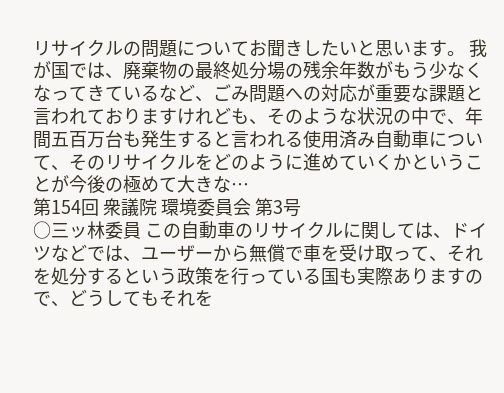リサイクルの問題についてお聞きしたいと思います。 我が国では、廃棄物の最終処分場の残余年数がもう少なくなってきているなど、ごみ問題への対応が重要な課題と言われておりますけれども、そのような状況の中で、年間五百万台も発生すると言われる使用済み自動車について、そのリサイクルをどのように進めていくかということが今後の極めて大きな…
第154回 衆議院 環境委員会 第3号
○三ッ林委員 この自動車のリサイクルに関しては、ドイツなどでは、ユーザーから無償で車を受け取って、それを処分するという政策を行っている国も実際ありますので、どうしてもそれを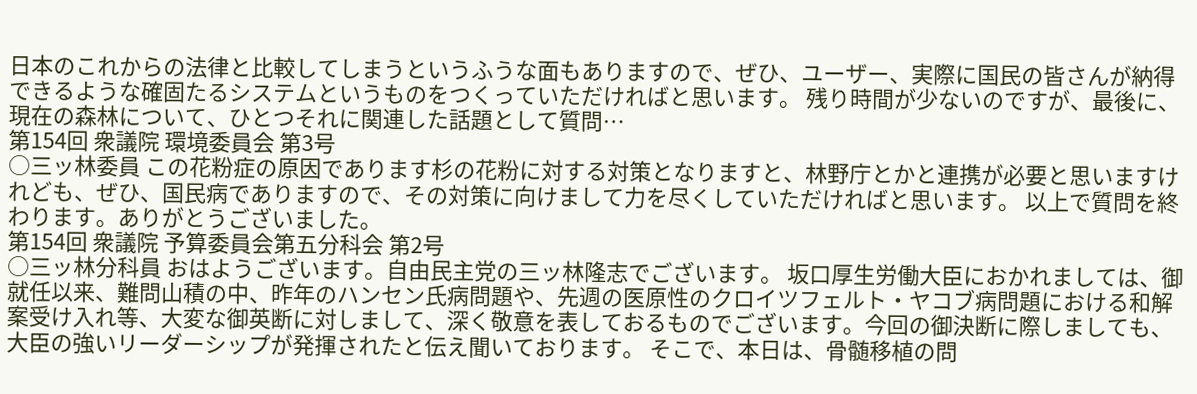日本のこれからの法律と比較してしまうというふうな面もありますので、ぜひ、ユーザー、実際に国民の皆さんが納得できるような確固たるシステムというものをつくっていただければと思います。 残り時間が少ないのですが、最後に、現在の森林について、ひとつそれに関連した話題として質問…
第154回 衆議院 環境委員会 第3号
○三ッ林委員 この花粉症の原因であります杉の花粉に対する対策となりますと、林野庁とかと連携が必要と思いますけれども、ぜひ、国民病でありますので、その対策に向けまして力を尽くしていただければと思います。 以上で質問を終わります。ありがとうございました。
第154回 衆議院 予算委員会第五分科会 第2号
○三ッ林分科員 おはようございます。自由民主党の三ッ林隆志でございます。 坂口厚生労働大臣におかれましては、御就任以来、難問山積の中、昨年のハンセン氏病問題や、先週の医原性のクロイツフェルト・ヤコブ病問題における和解案受け入れ等、大変な御英断に対しまして、深く敬意を表しておるものでございます。今回の御決断に際しましても、大臣の強いリーダーシップが発揮されたと伝え聞いております。 そこで、本日は、骨髄移植の問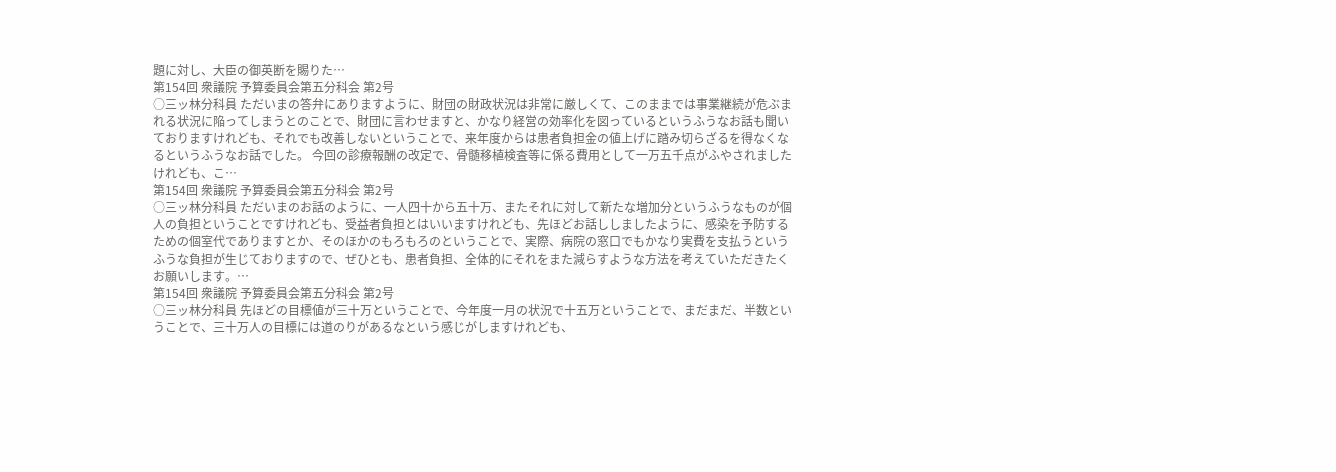題に対し、大臣の御英断を賜りた…
第154回 衆議院 予算委員会第五分科会 第2号
○三ッ林分科員 ただいまの答弁にありますように、財団の財政状況は非常に厳しくて、このままでは事業継続が危ぶまれる状況に陥ってしまうとのことで、財団に言わせますと、かなり経営の効率化を図っているというふうなお話も聞いておりますけれども、それでも改善しないということで、来年度からは患者負担金の値上げに踏み切らざるを得なくなるというふうなお話でした。 今回の診療報酬の改定で、骨髄移植検査等に係る費用として一万五千点がふやされましたけれども、こ…
第154回 衆議院 予算委員会第五分科会 第2号
○三ッ林分科員 ただいまのお話のように、一人四十から五十万、またそれに対して新たな増加分というふうなものが個人の負担ということですけれども、受益者負担とはいいますけれども、先ほどお話ししましたように、感染を予防するための個室代でありますとか、そのほかのもろもろのということで、実際、病院の窓口でもかなり実費を支払うというふうな負担が生じておりますので、ぜひとも、患者負担、全体的にそれをまた減らすような方法を考えていただきたくお願いします。…
第154回 衆議院 予算委員会第五分科会 第2号
○三ッ林分科員 先ほどの目標値が三十万ということで、今年度一月の状況で十五万ということで、まだまだ、半数ということで、三十万人の目標には道のりがあるなという感じがしますけれども、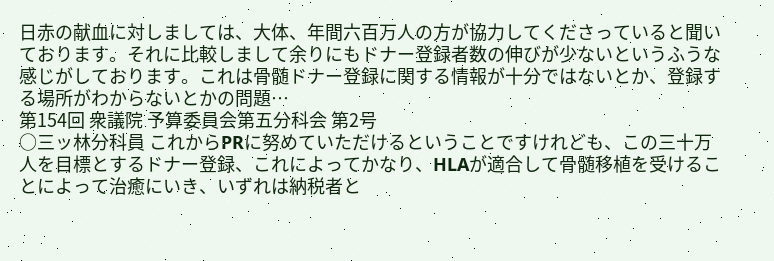日赤の献血に対しましては、大体、年間六百万人の方が協力してくださっていると聞いております。それに比較しまして余りにもドナー登録者数の伸びが少ないというふうな感じがしております。これは骨髄ドナー登録に関する情報が十分ではないとか、登録する場所がわからないとかの問題…
第154回 衆議院 予算委員会第五分科会 第2号
○三ッ林分科員 これからPRに努めていただけるということですけれども、この三十万人を目標とするドナー登録、これによってかなり、HLAが適合して骨髄移植を受けることによって治癒にいき、いずれは納税者と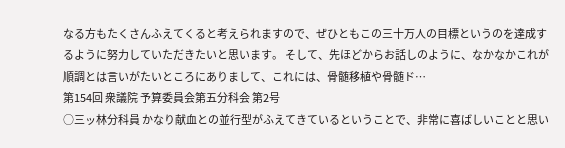なる方もたくさんふえてくると考えられますので、ぜひともこの三十万人の目標というのを達成するように努力していただきたいと思います。 そして、先ほどからお話しのように、なかなかこれが順調とは言いがたいところにありまして、これには、骨髄移植や骨髄ド…
第154回 衆議院 予算委員会第五分科会 第2号
○三ッ林分科員 かなり献血との並行型がふえてきているということで、非常に喜ばしいことと思い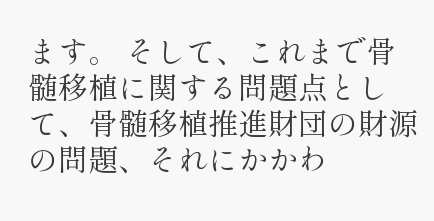ます。 そして、これまで骨髄移植に関する問題点として、骨髄移植推進財団の財源の問題、それにかかわ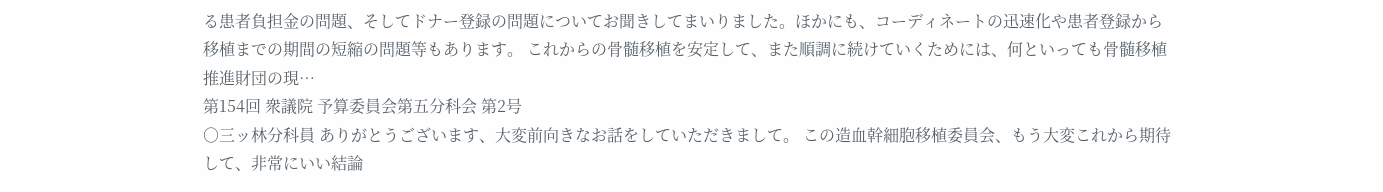る患者負担金の問題、そしてドナー登録の問題についてお聞きしてまいりました。ほかにも、コーディネートの迅速化や患者登録から移植までの期間の短縮の問題等もあります。 これからの骨髄移植を安定して、また順調に続けていくためには、何といっても骨髄移植推進財団の現…
第154回 衆議院 予算委員会第五分科会 第2号
○三ッ林分科員 ありがとうございます、大変前向きなお話をしていただきまして。 この造血幹細胞移植委員会、もう大変これから期待して、非常にいい結論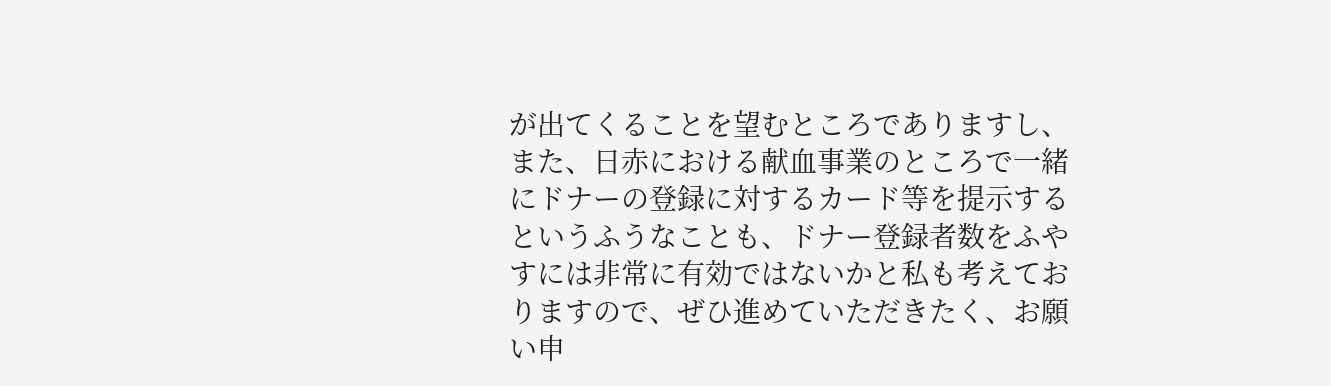が出てくることを望むところでありますし、また、日赤における献血事業のところで一緒にドナーの登録に対するカード等を提示するというふうなことも、ドナー登録者数をふやすには非常に有効ではないかと私も考えておりますので、ぜひ進めていただきたく、お願い申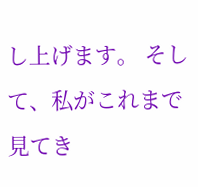し上げます。 そして、私がこれまで見てき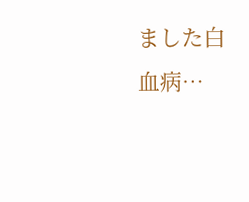ました白血病…